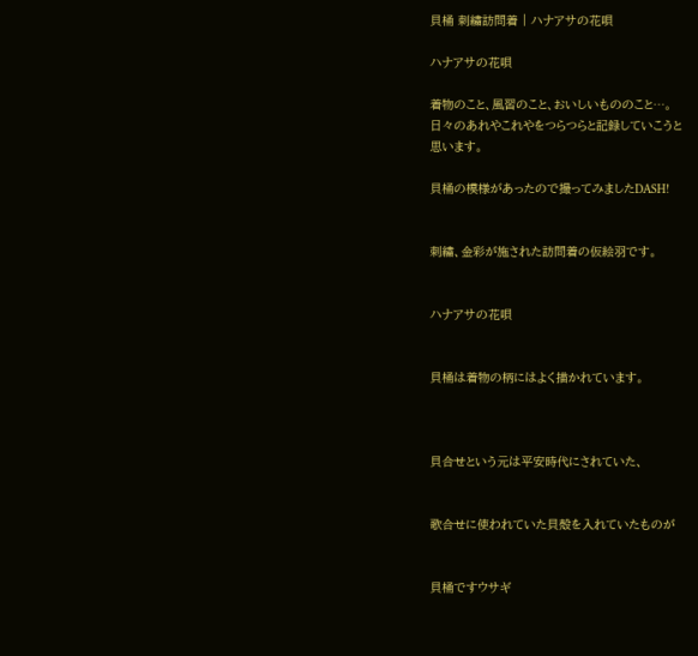貝桶 刺繍訪問着 | ハナアサの花唄

ハナアサの花唄

着物のこと、風習のこと、おいしいもののこと…。
日々のあれやこれやをつらつらと記録していこうと
思います。

貝桶の模様があったので撮ってみましたDASH!


刺繍、金彩が施された訪問着の仮絵羽です。


ハナアサの花唄


貝桶は着物の柄にはよく描かれています。



貝合せという元は平安時代にされていた、


歌合せに使われていた貝殻を入れていたものが


貝桶ですウサギ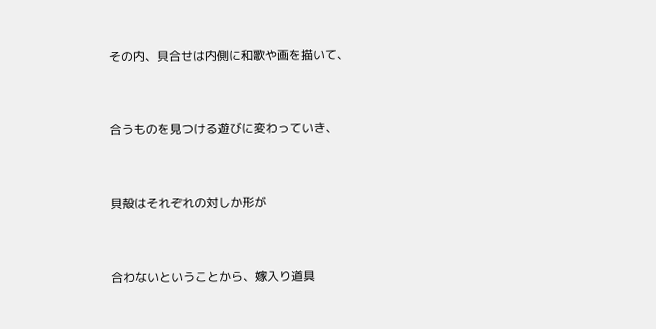その内、貝合せは内側に和歌や画を描いて、


合うものを見つける遊びに変わっていき、


貝殻はそれぞれの対しか形が


合わないということから、嫁入り道具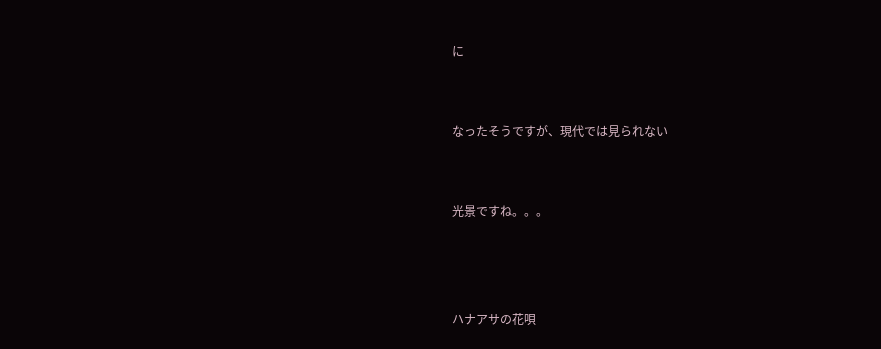に


なったそうですが、現代では見られない


光景ですね。。。



ハナアサの花唄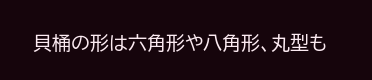貝桶の形は六角形や八角形、丸型も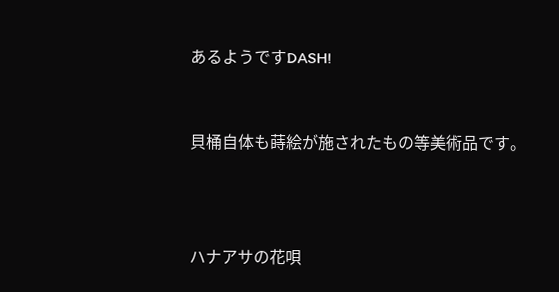あるようですDASH!


貝桶自体も蒔絵が施されたもの等美術品です。



ハナアサの花唄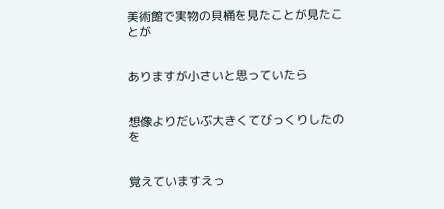美術館で実物の貝桶を見たことが見たことが


ありますが小さいと思っていたら


想像よりだいぶ大きくてびっくりしたのを


覚えていますえっ